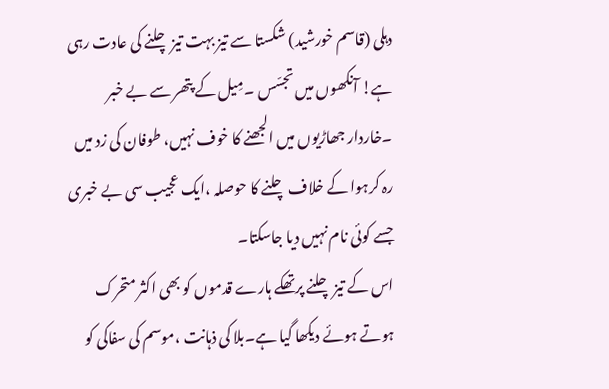دہلی (قاسم خورشید) شکستا سے تیز بہت تیز چلنے کی عادت رہی ہے! آنکھوں میں تجسّس ۔مِیل کے پتھر سے بے خبر ۔خاردار جھاڑیوں میں الجھنے کا خوف نہیں، طوفان کی زد میں رہ کرہوا کے خلاف چلنے کا حوصلہ ،ایک عجیب سی بے خبری جسے کوئی نام نہیں دیا جاسکتا۔
اس کے تیز چلنے پرتھکے ہارے قدموں کو بھی اکثر متحرک ہوتے ہوئے دیکھا گیا ہے۔بلا کی ذہانت ،موسم کی سفاکی کو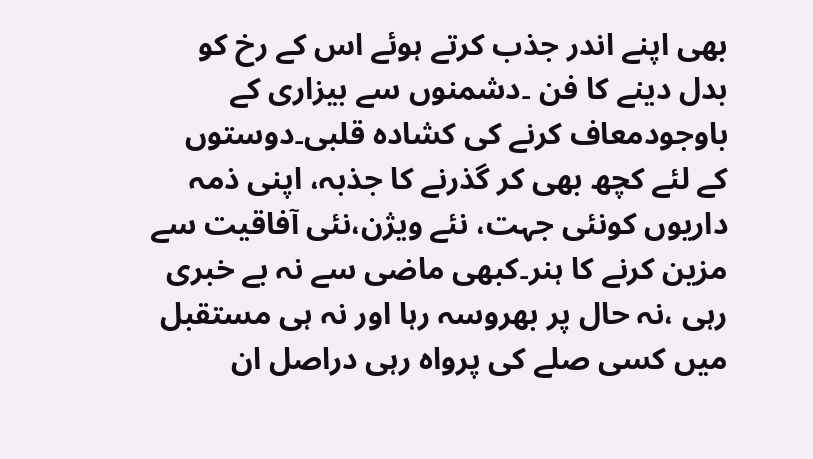بھی اپنے اندر جذب کرتے ہوئے اس کے رخ کو بدل دینے کا فن ۔دشمنوں سے بیزاری کے باوجودمعاف کرنے کی کشادہ قلبی۔دوستوں کے لئے کچھ بھی کر گذرنے کا جذبہ، اپنی ذمہ داریوں کونئی جہت، نئے ویژن،نئی آفاقیت سے مزین کرنے کا ہنر۔کبھی ماضی سے نہ بے خبری رہی ،نہ حال پر بھروسہ رہا اور نہ ہی مستقبل میں کسی صلے کی پرواہ رہی دراصل ان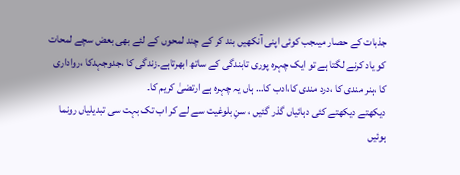جذبات کے حصار میںجب کوئی اپنی آنکھیں بند کر کے چند لمحوں کے لئے بھی بعض سچے لمحات کو یاد کرنے لگتا ہے تو ایک چہرہ پوری تابندگی کے ساتھ ابھرتاہے۔زندگی کا ،جدوجہدکا ،رواداری کا ،ہنر مندی کا ،درد مندی کا،ادب کا… ہاں یہ چہرہ ہے ارتضیٰ کریم کا۔
دیکھتے دیکھتے کئی دہائیاں گذر گئیں ، سنِ بلوغیت سے لے کر اب تک بہت سی تبدیلیاں رونما ہوئیں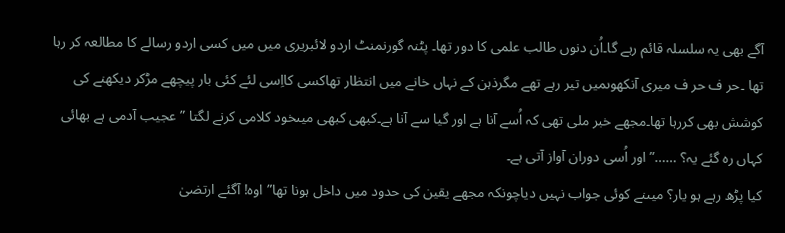آگے بھی یہ سلسلہ قائم رہے گا۔اُن دنوں طالب علمی کا دور تھا۔ پٹنہ گورنمنٹ اردو لائبریری میں میں کسی اردو رسالے کا مطالعہ کر رہا تھا ۔حر ف حر ف میری آنکھوںمیں تیر رہے تھے مگرذہن کے نہاں خانے میں انتظار تھاکسی کااِسی لئے کئی بار پیچھے مڑکر دیکھنے کی کوشش بھی کررہا تھا۔مجھے خبر ملی تھی کہ اُسے آنا ہے اور گیا سے آنا ہے۔کبھی کبھی میںخود کلامی کرنے لگتا ”عجیب آدمی ہے بھائی کہاں رہ گئے یہ؟ ……” اور اُسی دوران آواز آتی ہے۔
کیا پڑھ رہے ہو یار؟ میںنے کوئی جواب نہیں دیاچونکہ مجھے یقین کی حدود میں داخل ہونا تھا”اوہ! آگئے ارتضیٰ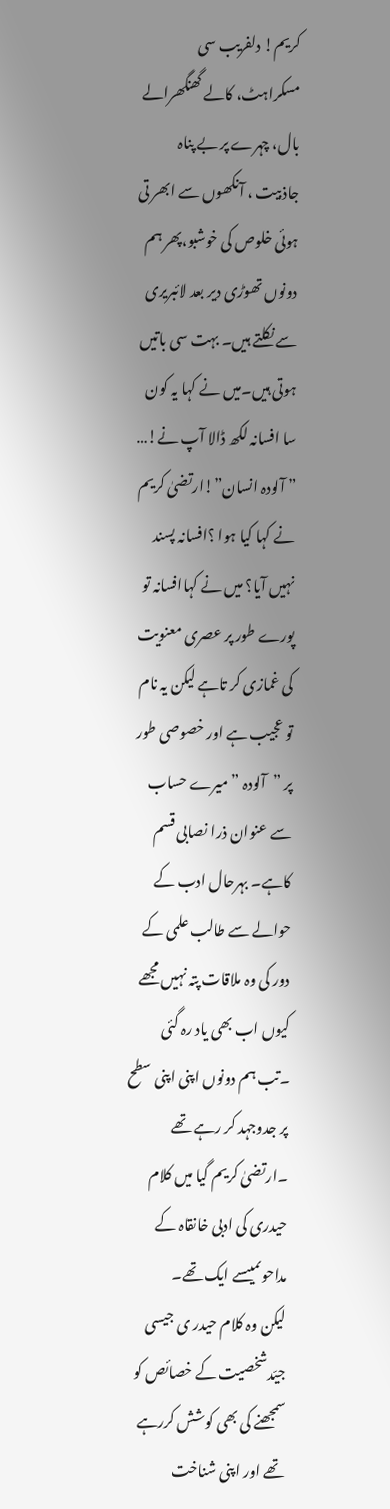کریم! دلفریب سی مسکراہٹ، کالے گھنگھرالے بال، چہرے پر بے پناہ جاذبیت ، آنکھوں سے ابھر تی ہوئی خلوص کی خوشبو،پھر ہم دونوں تھوڑی دیر بعد لائبریری سے نکلتے ہیں۔ بہت سی باتیں ہوتی ہیں۔میں نے کہا یہ کون سا افسانہ لکھ ڈالا آپ نے!… ” آلودہ انسان”!ارتضیٰ کریم نے کہا کیا ہوا ؟افسانہ پسند نہیں آیا؟ میں نے کہاافسانہ تو پورے طور پر عصری معنویت کی غمازی کر تاہے لیکن یہ نام تو عجیب ہے اور خصوصی طور پر ”آلودہ ” میرے حساب سے عنوان ذرا نصابی قسم کاہے۔ بہرحال ادب کے حوالے سے طالب علمی کے دور کی وہ ملاقات پتہ نہیں مجھے کیوں اب بھی یاد رہ گئی ۔تب ہم دونوں اپنی اپنی سطح پر جدوجہد کر رہے تھے ۔ارتضیٰ کریم گیا میں کلام حیدری کی ادبی خانقاہ کے مداحوںمیںسے ایک تھے۔
لیکن وہ کلام حیدر ی جیسی جیّدشخصیت کے خصائص کو سمجھنے کی بھی کوشش کررہے تھے اور اپنی شناخت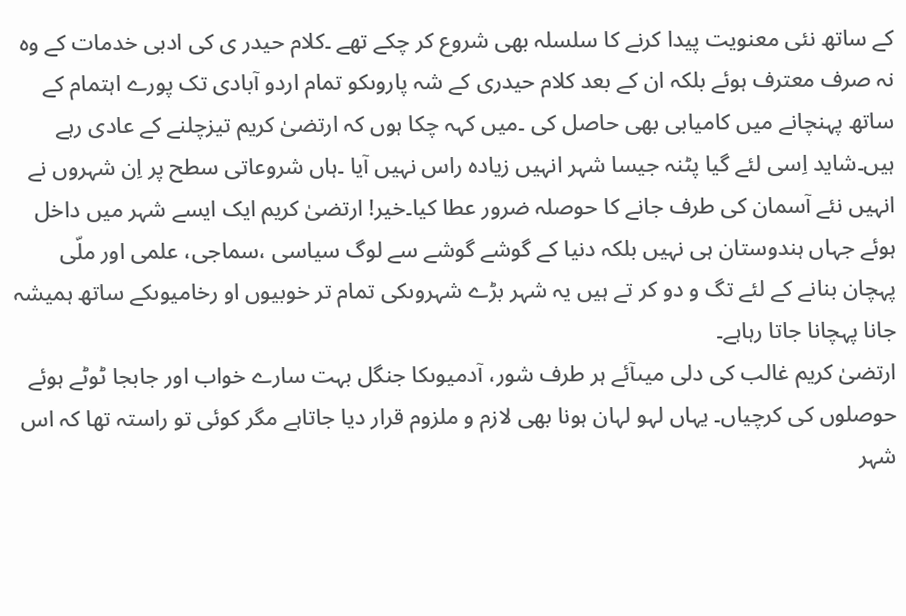کے ساتھ نئی معنویت پیدا کرنے کا سلسلہ بھی شروع کر چکے تھے ۔کلام حیدر ی کی ادبی خدمات کے وہ نہ صرف معترف ہوئے بلکہ ان کے بعد کلام حیدری کے شہ پاروںکو تمام اردو آبادی تک پورے اہتمام کے ساتھ پہنچانے میں کامیابی بھی حاصل کی ۔میں کہہ چکا ہوں کہ ارتضیٰ کریم تیزچلنے کے عادی رہے ہیں۔شاید اِسی لئے گیا پٹنہ جیسا شہر انہیں زیادہ راس نہیں آیا ۔ہاں شروعاتی سطح پر اِن شہروں نے انہیں نئے آسمان کی طرف جانے کا حوصلہ ضرور عطا کیا۔خیر! ارتضیٰ کریم ایک ایسے شہر میں داخل ہوئے جہاں ہندوستان ہی نہیں بلکہ دنیا کے گوشے گوشے سے لوگ سیاسی ،سماجی، علمی اور ملّی پہچان بنانے کے لئے تگ و دو کر تے ہیں یہ شہر بڑے شہروںکی تمام تر خوبیوں او رخامیوںکے ساتھ ہمیشہ جانا پہچانا جاتا رہاہے۔
ارتضیٰ کریم غالب کی دلی میںآئے ہر طرف شور، آدمیوںکا جنگل بہت سارے خواب اور جابجا ٹوٹے ہوئے حوصلوں کی کرچیاں۔ یہاں لہو لہان ہونا بھی لازم و ملزوم قرار دیا جاتاہے مگر کوئی تو راستہ تھا کہ اس شہر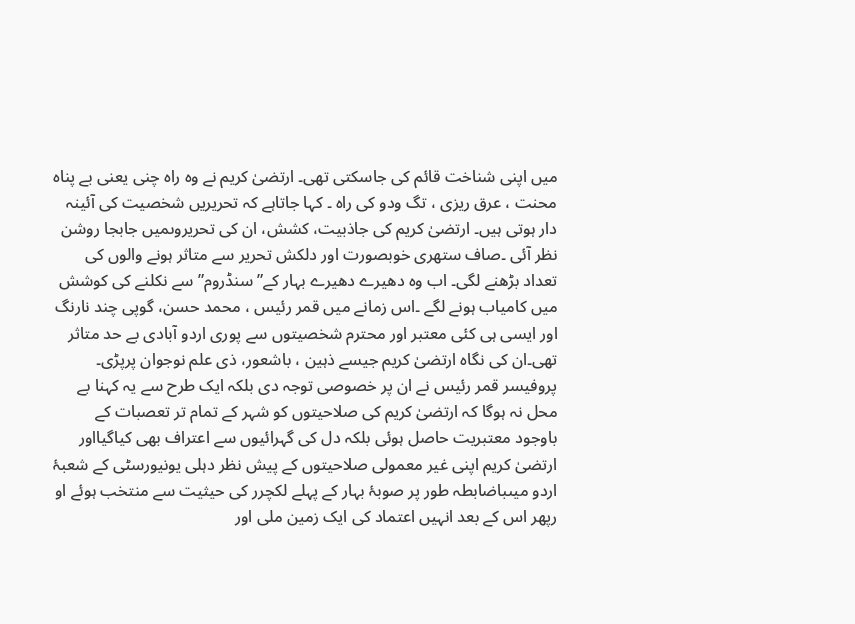میں اپنی شناخت قائم کی جاسکتی تھی۔ ارتضیٰ کریم نے وہ راہ چنی یعنی بے پناہ محنت ، عرق ریزی ، تگ ودو کی راہ ۔ کہا جاتاہے کہ تحریریں شخصیت کی آئینہ دار ہوتی ہیں۔ ارتضیٰ کریم کی جاذبیت، کشش، ان کی تحریروںمیں جابجا روشن نظر آئی ۔صاف ستھری خوبصورت اور دلکش تحریر سے متاثر ہونے والوں کی تعداد بڑھنے لگی۔ اب وہ دھیرے دھیرے بہار کے” سنڈروم” سے نکلنے کی کوشش میں کامیاب ہونے لگے ۔اس زمانے میں قمر رئیس ، محمد حسن، گوپی چند نارنگ اور ایسی ہی کئی معتبر اور محترم شخصیتوں سے پوری اردو آبادی بے حد متاثر تھی۔ان کی نگاہ ارتضیٰ کریم جیسے ذہین ، باشعور، ذی علم نوجوان پرپڑی۔
پروفیسر قمر رئیس نے ان پر خصوصی توجہ دی بلکہ ایک طرح سے یہ کہنا بے محل نہ ہوگا کہ ارتضیٰ کریم کی صلاحیتوں کو شہر کے تمام تر تعصبات کے باوجود معتبریت حاصل ہوئی بلکہ دل کی گہرائیوں سے اعتراف بھی کیاگیااور ارتضیٰ کریم اپنی غیر معمولی صلاحیتوں کے پیش نظر دہلی یونیورسٹی کے شعبۂ اردو میںباضابطہ طور پر صوبۂ بہار کے پہلے لکچرر کی حیثیت سے منتخب ہوئے او رپھر اس کے بعد انہیں اعتماد کی ایک زمین ملی اور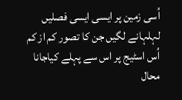اُسی زمین پر ایسی ایسی فصلیں لہلہانے لگیں جن کا تصور کم از کم اُس اسٹیج پر اس سے پہلے کیاجانا محال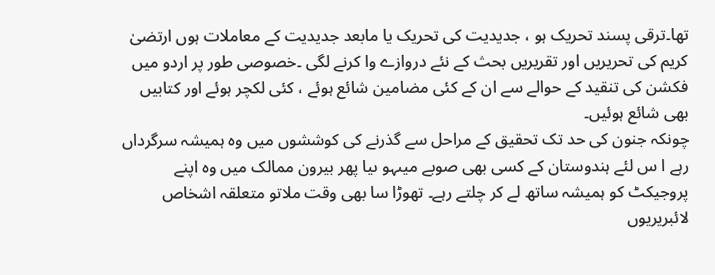تھا۔ترقی پسند تحریک ہو ، جدیدیت کی تحریک یا مابعد جدیدیت کے معاملات ہوں ارتضیٰ کریم کی تحریریں اور تقریریں بحث کے نئے دروازے وا کرنے لگی ۔خصوصی طور پر اردو میں فکشن کی تنقید کے حوالے سے ان کے کئی مضامین شائع ہوئے ، کئی لکچر ہوئے اور کتابیں بھی شائع ہوئیں۔
چونکہ جنون کی حد تک تحقیق کے مراحل سے گذرنے کی کوششوں میں وہ ہمیشہ سرگرداں رہے ا س لئے ہندوستان کے کسی بھی صوبے میںہو ںیا پھر بیرون ممالک میں وہ اپنے پروجیکٹ کو ہمیشہ ساتھ لے کر چلتے رہے۔ تھوڑا سا بھی وقت ملاتو متعلقہ اشخاص لائبریریوں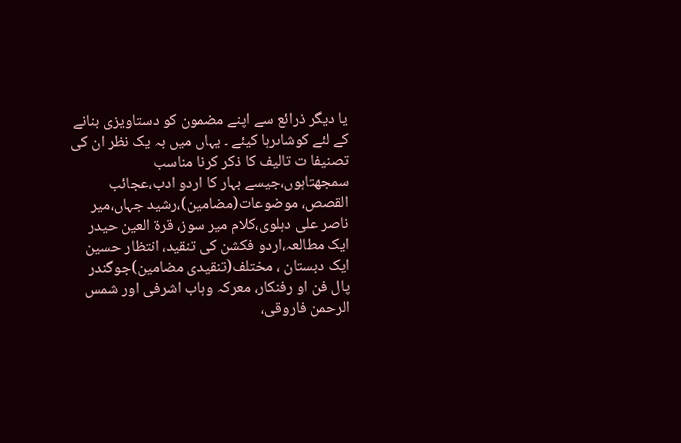یا دیگر ذرائع سے اپنے مضمون کو دستاویزی بنانے کے لئے کوشاںرہا کیئے ۔ یہاں میں بہ یک نظر ان کی تصنیفا ت تالیف کا ذکر کرنا مناسب سمجھتاہوں،جیسے بہار کا اردو ادب،عجائب القصص، موضوعات(مضامین)،رشید جہاں،میر ناصر علی دہلوی،کلام میر سوز، قرة العین حیدر ایک مطالعہ،اردو فکشن کی تنقید، انتظار حسین ایک دبستان ، مختلف(تنقیدی مضامین)جوگندر پال فن او رفنکار، معرکہ وہاب اشرفی اور شمس الرحمن فاروقی،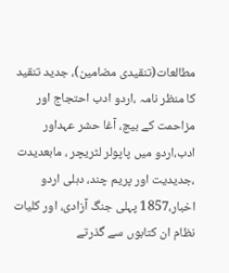مطالعات(تنقیدی مضامین)، جدید تنقید کا منظر نامہ ،اردو ادب احتجاج اور مزاحمت کے بیچ، آغا حشر عہداور ادب،اردو میں پاپولر لٹریچر ، مابعدیدت ،جدیدیت اور پریم چند، دہلی اردو اخبار،1857 پہلی جنگ آزادی، اور کلیات نظام ان کتابوں سے گذرتے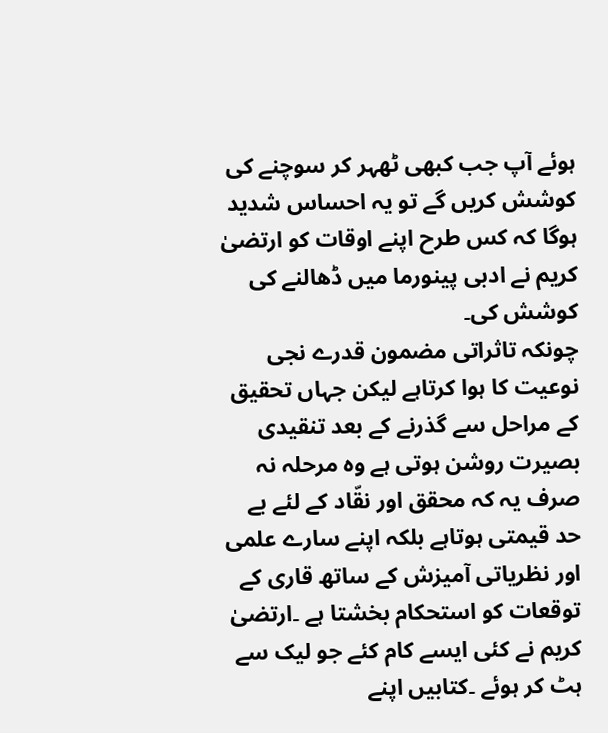ہوئے آپ جب کبھی ٹھہر کر سوچنے کی کوشش کریں گے تو یہ احساس شدید ہوگا کہ کس طرح اپنے اوقات کو ارتضیٰ کریم نے ادبی پینورما میں ڈھالنے کی کوشش کی۔
چونکہ تاثراتی مضمون قدرے نجی نوعیت کا ہوا کرتاہے لیکن جہاں تحقیق کے مراحل سے گذرنے کے بعد تنقیدی بصیرت روشن ہوتی ہے وہ مرحلہ نہ صرف یہ کہ محقق اور نقّاد کے لئے بے حد قیمتی ہوتاہے بلکہ اپنے سارے علمی اور نظریاتی آمیزش کے ساتھ قاری کے توقعات کو استحکام بخشتا ہے ۔ارتضیٰ کریم نے کئی ایسے کام کئے جو لیک سے ہٹ کر ہوئے ۔کتابیں اپنے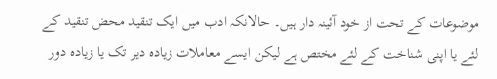موضوعات کے تحت از خود آئینہ دار ہیں۔ حالانکہ ادب میں ایک تنقید محض تنقید کے لئے یا اپنی شناخت کے لئے مختص ہے لیکن ایسے معاملات زیادہ دیر تک یا زیادہ دور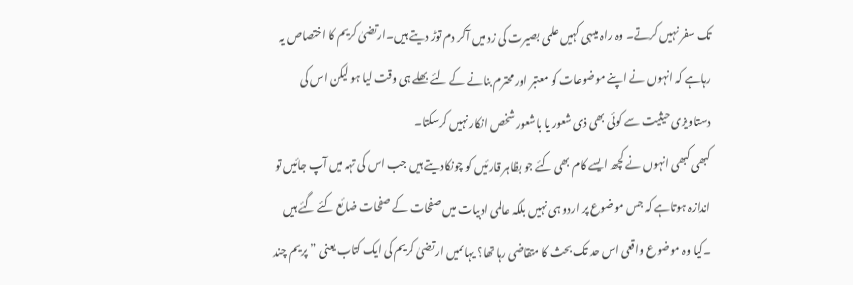تک سفر نہیں کرتے۔ وہ راہ میںہی کہیں علمی بصیرت کی زد میں آکر دم توڑ دیتے ہیں۔ارتضیٰ کریم کا اختصاص یہ رہاہے کہ انہوں نے اپنے موضوعات کو معتبر اور محترم بنانے کے لئے بھلے ہی وقت لیا ہو لیکن اس کی دستاویزی حیثیت سے کوئی بھی ذی شعور یا باشعور شخص انکار نہیں کرسکتا۔
کبھی کبھی انہوں نے کچھ ایسے کام بھی کئے جو بظاہر قارئیں کو چونکادیتے ہیں جب اس کی تہہ میں آپ جائیں تو اندازہ ہوتاہے کہ جس موضوع پر اردو ہی نہیں بلکہ عالمی ادبیات میں صفحات کے صفحات ضائع کئے گئے ہیں ۔کیا وہ موضوع واقعی اس حد تک بحث کا متقاضی رہا تھا؟ یہاںمیں ارتضیٰ کریم کی ایک کتاب یعنی ”پریم چند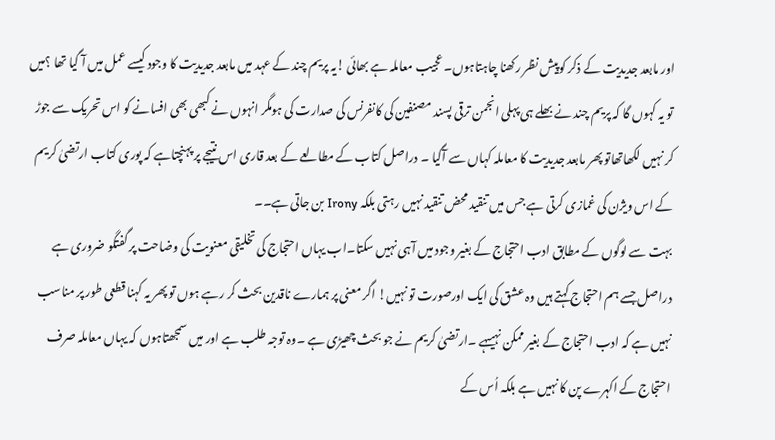اور مابعد جدیدیت کے ذکر کوپیش نظر رکھنا چاہتاہوں۔ عجیب معاملہ ہے بھائی !یہ پریم چند کے عہد میں مابعد جدیدیت کا وجود کیسے عمل میں آ گیا تھا ؟میں تو یہ کہوں گا کہ پریم چند نے بھلے ہی پہلی انجمن ترقی پسند مصنفین کی کانفرنس کی صدارت کی ہومگر انہوں نے کبھی بھی افسانے کو اس تحریک سے جوڑ کر نہیں لکھاتھاتو پھر مابعد جدیدیت کا معاملہ کہاں سے آگیا ۔ دراصل کتاب کے مطالعے کے بعد قاری اس نتیجے پر پہنچتاہے کہ پوری کتاب ارتضیٰ کریم کے اس ویژن کی غمازی کرتی ہے جس میں تنقید محض تنقید نہیں رہتی بلکہ Irony بن جاتی ہے۔۔
بہت سے لوگوں کے مطابق ادب احتجاج کے بغیر وجود میں آہی نہیں سکتا۔اب یہاں احتجاج کی تخلیقی معنویت کی وضاحت پر گفتگو ضروری ہے دراصل جسے ہم احتجاج کہتے ہیں وہ عشق کی ایک اورصورت تو نہیں! اگر معنی پر ہمارے ناقدین بحث کر رہے ہوں تو پھر یہ کہنا قطعی طور پر مناسب نہیں ہے کہ ادب احتجاج کے بغیر ممکن نہیںہے ۔ارتضیٰ کریم نے جو بحث چھیڑی ہے ۔وہ توجہ طلب ہے اور میں سمجھتاہوں کہ یہاں معاملہ صرف احتجاج کے اکہرے پن کا نہیں ہے بلکہ اُس کے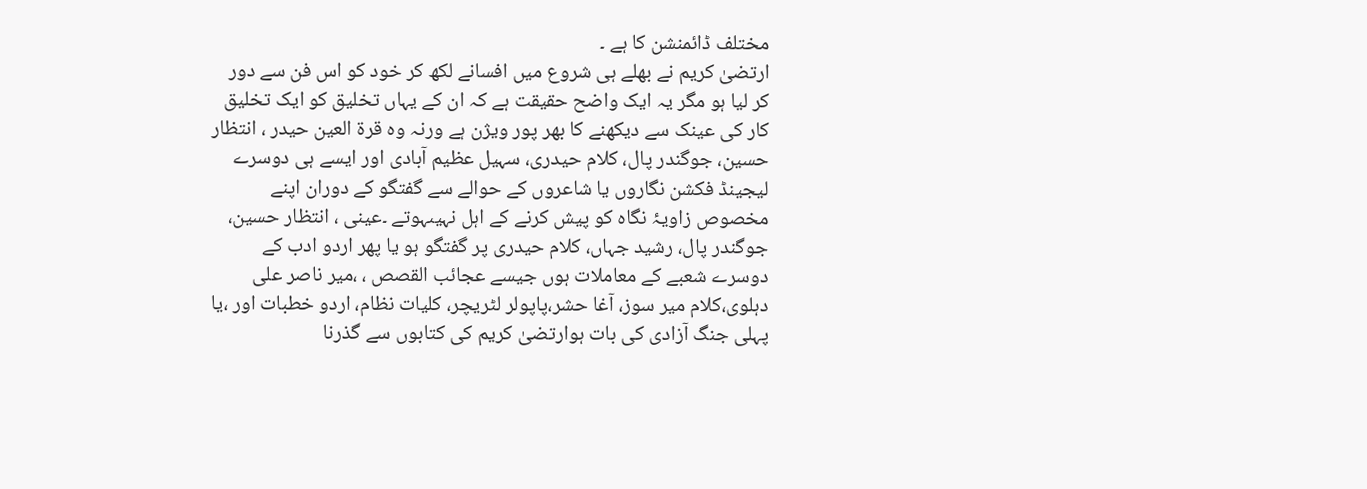مختلف ڈائمنشن کا ہے ۔
ارتضیٰ کریم نے بھلے ہی شروع میں افسانے لکھ کر خود کو اس فن سے دور کر لیا ہو مگر یہ ایک واضح حقیقت ہے کہ ان کے یہاں تخلیق کو ایک تخلیق کار کی عینک سے دیکھنے کا بھر پور ویژن ہے ورنہ وہ قرة العین حیدر ، انتظار حسین، جوگندر پال، کلام حیدری، سہیل عظیم آبادی اور ایسے ہی دوسرے لیجینڈ فکشن نگاروں یا شاعروں کے حوالے سے گفتگو کے دوران اپنے مخصوص زاویۂ نگاہ کو پیش کرنے کے اہل نہیںہوتے ۔عینی ، انتظار حسین، جوگندر پال، رشید جہاں، کلام حیدری پر گفتگو ہو یا پھر اردو ادب کے دوسرے شعبے کے معاملات ہوں جیسے عجائب القصص ، ،میر ناصر علی دہلوی،کلام میر سوز، آغا حشر،پاپولر لٹریچر، کلیات نظام، اردو خطبات اور ،یا پہلی جنگ آزادی کی بات ہوارتضیٰ کریم کی کتابوں سے گذرنا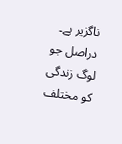ناگزیر ہے۔
دراصل جو لوگ زندگی کو مختلف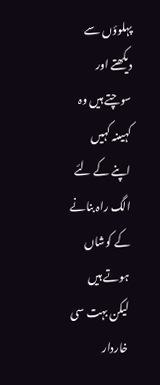پہلوؤں سے دیکھتے اور سوچتے ہیں وہ کہیںنہ کہیں اپنے کے لئے الگ راہ بنانے کے کوشاں ہوتے ہیں لیکن بہت سی خاردار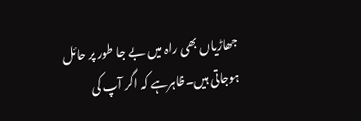جھاڑیاں بھی راہ میں بے جا طور پر حائل ہوجاتی ہیں۔ظاہرہے کہ اگر آپ کی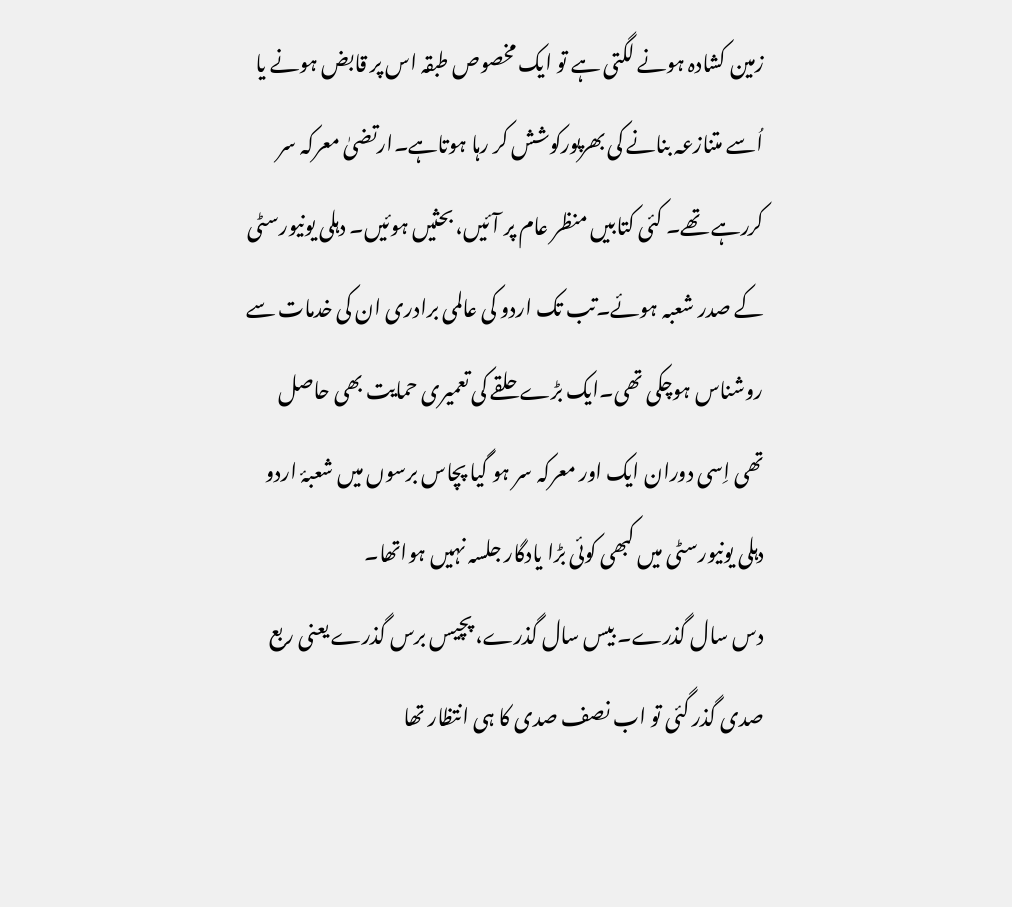زمین کشادہ ہونے لگتی ہے تو ایک مخصوص طبقہ اس پر قابض ہونے یا اُسے متنازعہ بنانے کی بھرپورکوشش کر رہا ہوتاہے۔ارتضیٰ معرکہ سر کررہے تھے۔ کئی کتابیں منظر عام پر آئیں، بحثیں ہوئیں۔ دہلی یونیورسٹی کے صدر شعبہ ہوئے۔تب تک اردو کی عالمی برادری ان کی خدمات سے روشناس ہوچکی تھی۔ایک بڑے حلقے کی تعمیری حمایت بھی حاصل تھی اِسی دوران ایک اور معرکہ سر ہو گیا پچاس برسوں میں شعبۂ اردو دہلی یونیورسٹی میں کبھی کوئی بڑا یادگار جلسہ نہیں ہواتھا۔
دس سال گذرے۔ بیس سال گذرے، پچیس برس گذرے یعنی ربع صدی گذر گئی تو اب نصف صدی کا ہی انتظار تھا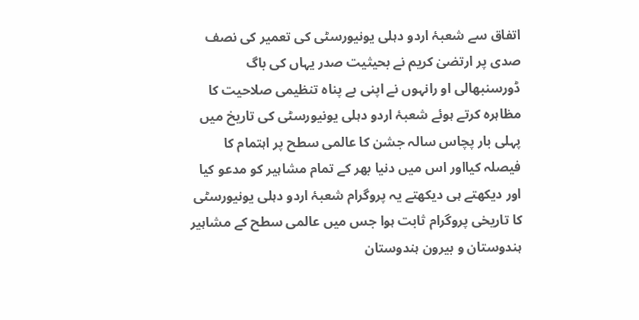اتفاق سے شعبۂ اردو دہلی یونیورسٹی کی تعمیر کی نصف صدی پر ارتضیٰ کریم نے بحیثیت صدر یہاں کی باگ ڈورسنبھالی او رانہوں نے اپنی بے پناہ تنظیمی صلاحیت کا مظاہرہ کرتے ہوئے شعبۂ اردو دہلی یونیورسٹی کی تاریخ میں پہلی بار پچاس سالہ جشن کا عالمی سطح پر اہتمام کا فیصلہ کیااور اس میں دنیا بھر کے تمام مشاہیر کو مدعو کیا اور دیکھتے ہی دیکھتے یہ پروگرام شعبۂ اردو دہلی یونیورسٹی کا تاریخی پروگرام ثابت ہوا جس میں عالمی سطح کے مشاہیر ہندوستان و بیرون ہندوستان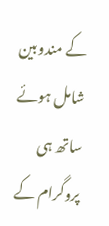کے مندوبین شامل ہوئے ساتھ ہی پروگرام کے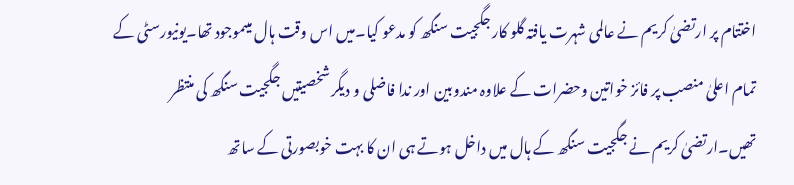اختتام پر ارتضیٰ کریم نے عالمی شہرت یافتہ گلو کار جگجیت سنگھ کو مدعو کیا۔میں اس وقت ہال میںموجود تھا۔یونیورسٹی کے تمام اعلیٰ منصب پر فائز خواتین وحضرات کے علاوہ مندوبین اور ندا فاضلی و دیگر شخصیتیں جگجیت سنگھ کی منتظر تھیں۔ارتضیٰ کریم نے جگجیت سنگھ کے ہال میں داخل ہوتے ہی ان کا بہت خوبصورتی کے ساتھ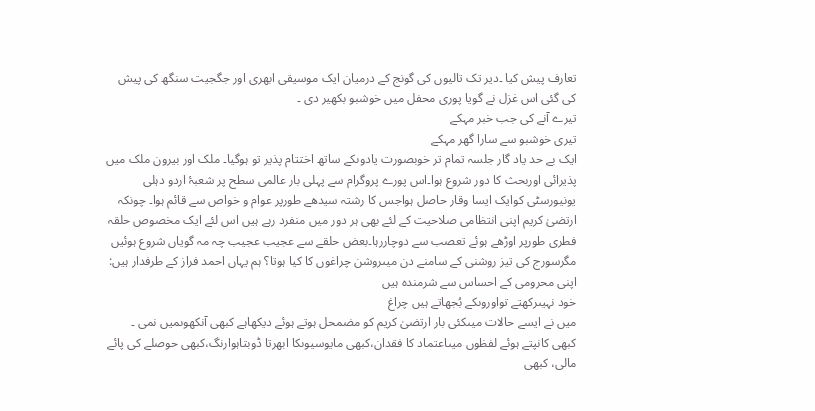تعارف پیش کیا ۔دیر تک تالیوں کی گونج کے درمیان ایک موسیقی ابھری اور جگجیت سنگھ کی پیش کی گئی اس غزل نے گویا پوری محفل میں خوشبو بکھیر دی ۔
تیرے آنے کی جب خبر مہکے
تیری خوشبو سے سارا گھر مہکے
ایک بے حد یاد گار جلسہ تمام تر خوبصورت یادوںکے ساتھ اختتام پذیر تو ہوگیا۔ ملک اور بیرون ملک میں پذیرائی اوربحث کا دور شروع ہوا۔اس پورے پروگرام سے پہلی بار عالمی سطح پر شعبۂ اردو دہلی یونیورسٹی کوایک ایسا وقار حاصل ہواجس کا رشتہ سیدھے طورپر عوام و خواص سے قائم ہوا۔ چونکہ ارتضیٰ کریم اپنی انتظامی صلاحیت کے لئے بھی ہر دور میں منفرد رہے ہیں اس لئے ایک مخصوص حلقہ فطری طورپر اوڑھے ہوئے تعصب سے دوچاررہا۔بعض حلقے سے عجیب عجیب چہ مہ گویاں شروع ہوئیں مگرسورج کی تیز روشنی کے سامنے دن میںروشن چراغوں کا کیا ہوتا؟ ہم یہاں احمد فراز کے طرفدار ہیں:
اپنی محرومی کے احساس سے شرمندہ ہیں
خود نہیںرکھتے تواوروںکے بُجھاتے ہیں چراغ
میں نے ایسے حالات میںکئی بار ارتضیٰ کریم کو مضمحل ہوتے ہوئے دیکھاہے کبھی آنکھوںمیں نمی ۔ کبھی کانپتے ہوئے لفظوں میںاعتماد کا فقدان،کبھی مایوسیوںکا ابھرتا ڈوبتاہوارنگ،کبھی حوصلے کی پائے مالی، کبھی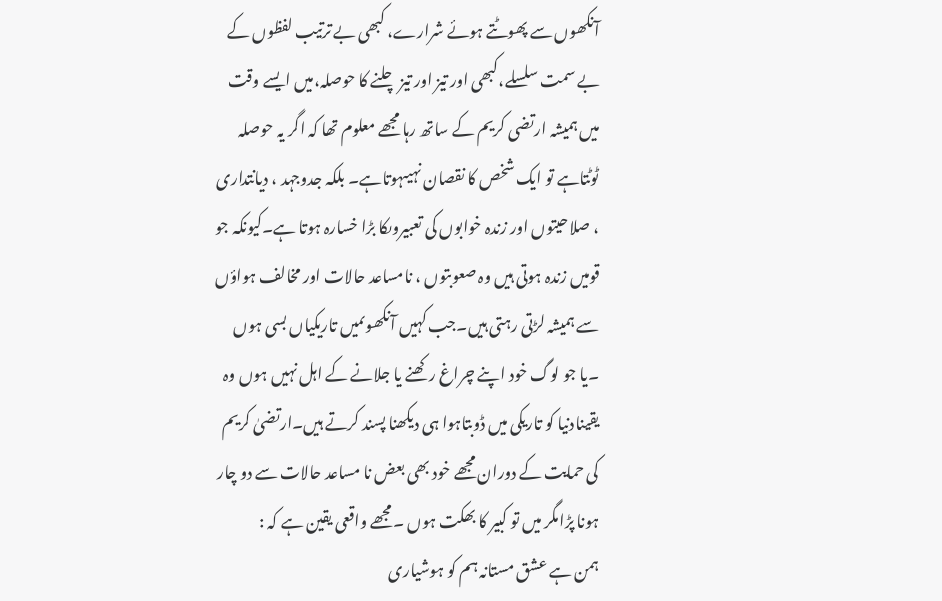آنکھوں سے پھوٹتے ہوئے شرارے، کبھی بے ترتیب لفظوں کے بے سمت سلسلے،کبھی اور تیز اور تیز چلنے کا حوصلہ،میں ایسے وقت میں ہمیشہ ارتضی کریم کے ساتھ رہا مجھے معلوم تھا کہ اگر یہ حوصلہ ٹوٹتاہے تو ایک شخص کا نقصان نہیںہوتاہے۔ بلکہ جدوجہد ، دیانتداری ، صلاحیتوں اور زندہ خوابوں کی تعبیروںکا بڑا خسارہ ہوتا ہے۔کیونکہ جو قومیں زندہ ہوتی ہیں وہ صعوبتوں ، نامساعد حالات اور مخالف ہواؤں سے ہمیشہ لڑتی رہتی ہیں۔جب کہیں آنکھوںمیں تاریکیاں بسی ہوں ۔یا جو لوگ خود اپنے چراغ رکھنے یا جلانے کے اہل نہیں ہوں وہ یقینادنیا کو تاریکی میں ڈوبتاہوا ہی دیکھنا پسند کرتے ہیں۔ارتضیٰ کریم کی حمایت کے دوران مجھے خود بھی بعض نا مساعد حالات سے دو چار ہونا پڑامگر میں تو کبیر کا بھکت ہوں ۔مجھے واقعی یقین ہے کہ :
ہمن ہے عشق مستانہ ہم کو ہوشیاری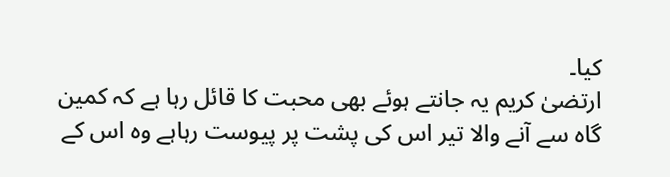کیا۔
ارتضیٰ کریم یہ جانتے ہوئے بھی محبت کا قائل رہا ہے کہ کمین گاہ سے آنے والا تیر اس کی پشت پر پیوست رہاہے وہ اس کے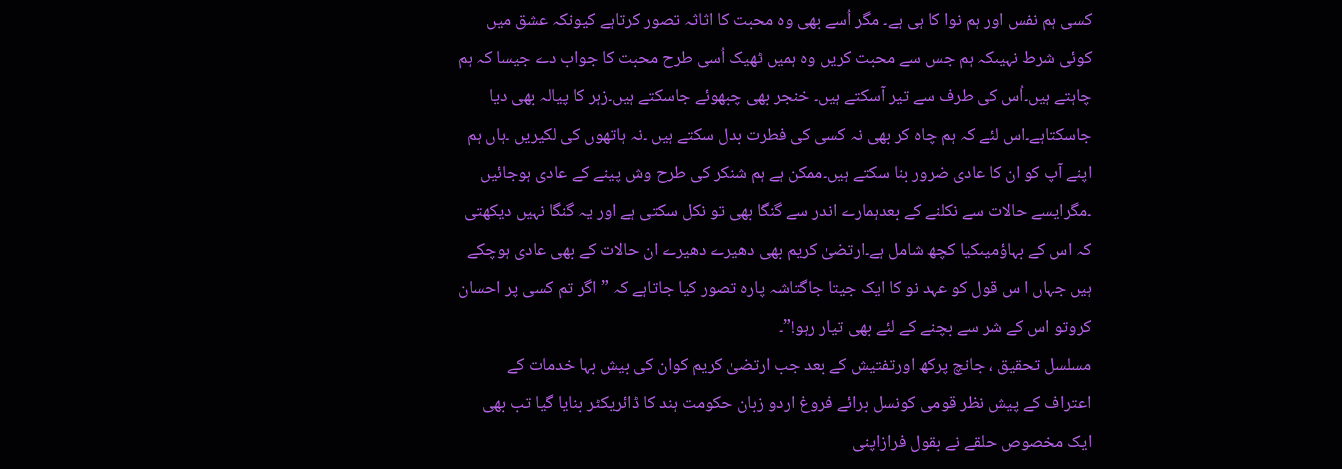کسی ہم نفس اور ہم نوا کا ہی ہے۔ مگر اُسے بھی وہ محبت کا اثاثہ تصور کرتاہے کیونکہ عشق میں کوئی شرط نہیںکہ ہم جس سے محبت کریں وہ ہمیں ٹھیک اُسی طرح محبت کا جواب دے جیسا کہ ہم چاہتے ہیں۔اُس کی طرف سے تیر آسکتے ہیں۔ خنجر بھی چبھوئے جاسکتے ہیں۔زہر کا پیالہ بھی دیا جاسکتاہے۔اس لئے کہ ہم چاہ کر بھی نہ کسی کی فطرت بدل سکتے ہیں ۔نہ ہاتھوں کی لکیریں ۔ہاں ہم اپنے آپ کو ان کا عادی ضرور بنا سکتے ہیں۔ممکن ہے ہم شنکر کی طرح وش پینے کے عادی ہوجائیں ۔مگرایسے حالات سے نکلنے کے بعدہمارے اندر سے گنگا بھی تو نکل سکتی ہے اور یہ گنگا نہیں دیکھتی کہ اس کے بہاؤمیںکیا کچھ شامل ہے۔ارتضیٰ کریم بھی دھیرے دھیرے ان حالات کے بھی عادی ہوچکے ہیں جہاں ا س قول کو عہد نو کا ایک جیتا جاگتاشہ پارہ تصور کیا جاتاہے کہ ”اگر تم کسی پر احسان کروتو اس کے شر سے بچنے کے لئے بھی تیار رہو!”۔
مسلسل تحقیق ، جانچ پرکھ اورتفتیش کے بعد جب ارتضیٰ کریم کوان کی بیش بہا خدمات کے اعتراف کے پیش نظر قومی کونسل برائے فروغ اردو زبان حکومت ہند کا ڈائریکٹر بنایا گیا تب بھی ایک مخصوص حلقے نے بقول فرازاپنی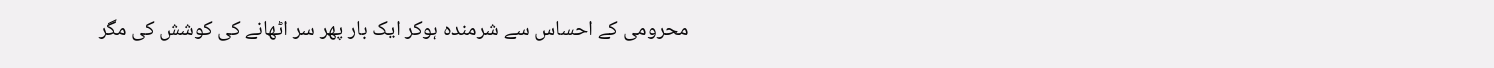محرومی کے احساس سے شرمندہ ہوکر ایک بار پھر سر اٹھانے کی کوشش کی مگر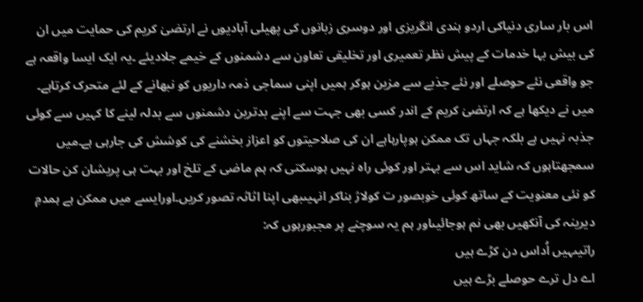اس بار ساری دنیاکی اردو ہندی انگریزی اور دوسری زبانوں کی پھیلی آبادیوں نے ارتضیٰ کریم کی حمایت میں ان کی بیش بہا خدمات کے پیش نظر تعمیری اور تخلیقی تعاون سے دشمنوں کے خیمے جلادیئے ۔یہ ایک ایسا واقعہ ہے جو واقعی نئے حوصلے اور نئے جذبے سے مزین ہوکر ہمیں اپنی سماجی ذمہ داریوں کو نبھانے کے لئے متحرک کرتاہے۔
میں نے دیکھا ہے کہ ارتضیٰ کریم کے اندر کسی بھی جہت سے اپنے بدترین دشمنوں سے بدلہ لینے کا کہیں سے کوئی جذبہ نہیں ہے بلکہ جہاں تک ممکن ہوپارہاہے ان کی صلاحیتوں کو اعزاز بخشنے کی کوشش کی جارہی ہے۔میں سمجھتاہوں کہ شاید اس سے بہتر اور کوئی راہ نہیں ہوسکتی کہ ہم ماضی کے تلخ اور بہت ہی پریشان کن حالات کو نئی معنویت کے ساتھ کوئی خوبصور ت کولاژ بناکر انہیںبھی اپنا اثاثہ تصور کریں۔اورایسے میں ممکن ہے ہمدمِ دیرینہ کی آنکھیں بھی نم ہوجائیںاور ہم یہ سوچنے پر مجبورہوں کہ:
راتیںہیں اُداس دن کڑے ہیں
اے دل ترے حوصلے بڑے ہیں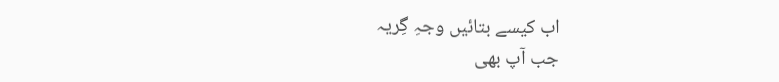اب کیسے بتائیں وجہِ گِریہ
جب آپ بھی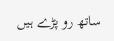ساتھ رو پڑے ہیں